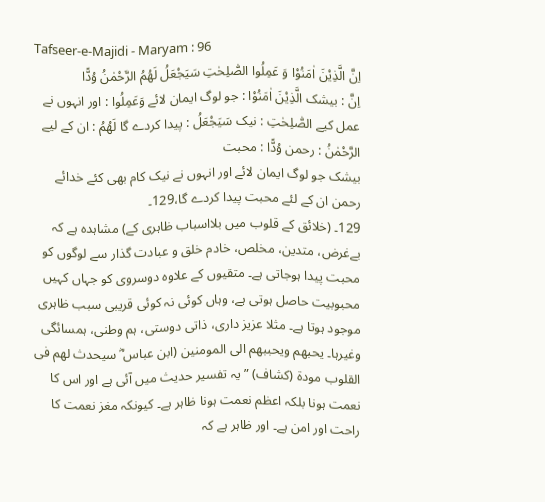Tafseer-e-Majidi - Maryam : 96
اِنَّ الَّذِیْنَ اٰمَنُوْا وَ عَمِلُوا الصّٰلِحٰتِ سَیَجْعَلُ لَهُمُ الرَّحْمٰنُ وُدًّا
اِنَّ : بیشک الَّذِيْنَ اٰمَنُوْا : جو لوگ ایمان لائے وَعَمِلُوا : اور انہوں نے عمل کیے الصّٰلِحٰتِ : نیک سَيَجْعَلُ : پیدا کردے گا لَهُمُ : ان کے لیے الرَّحْمٰنُ : رحمن وُدًّا : محبت
بیشک جو لوگ ایمان لائے اور انہوں نے نیک کام بھی کئے خدائے رحمن ان کے لئے محبت پیدا کردے گا،129۔
129۔ (خلائق کے قلوب میں بلااسباب ظاہری کے) مشاہدہ ہے کہ بےغرض، متدین، مخلص، خادم خلق و عبادت گذار سے لوگوں کو محبت پیدا ہوجاتی ہے۔ متقیوں کے علاوہ دوسروی کو جہاں کہیں محبوبیت حاصل ہوتی ہے، وہاں کوئی نہ کوئی قریبی سبب ظاہری موجود ہوتا ہے۔ مثلا عزیز داری، ذاتی دوستی، ہم وطنی، ہمسائگی وغیرہا۔ یحبھم ویحببھم الی المومنین (ابن عباس ؓ سیحدث لھم فی القلوب مودۃ (کشاف) ” یہ تفسیر حدیث میں آئی ہے اور اس کا نعمت ہونا بلکہ اعظم نعمت ہونا ظاہر ہے۔ کیونکہ مغز نعمت کا راحت اور امن ہے۔ اور ظاہر ہے کہ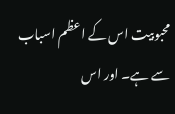محبوبیت اس کے اعظم اسباب سے ہے۔ اور اس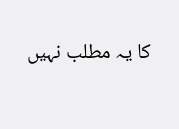کا یہ مطلب نہیں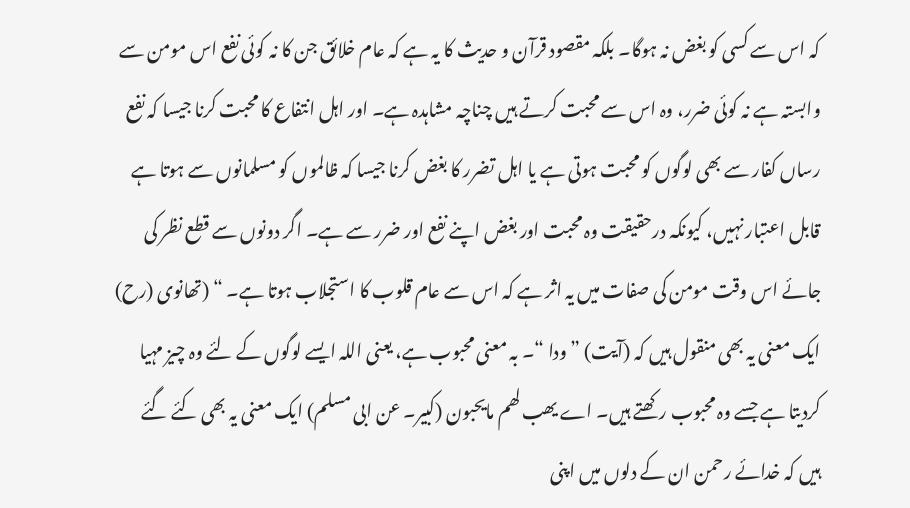کہ اس سے کسی کو بغض نہ ہوگا۔ بلکہ مقصود قرآن و حدیث کا یہ ہے کہ عام خلائق جن کا نہ کوئی نفع اس مومن سے وابستہ ہے نہ کوئی ضرر، وہ اس سے محبت کرتے ہیں چناچہ مشاہدہ ہے۔ اور اہل انتفاع کا محبت کرنا جیسا کہ نفع رساں کفار سے بھی لوگوں کو محبت ہوتی ہے یا اہل تضرر کا بغض کرنا جیسا کہ ظالموں کو مسلمانوں سے ہوتا ہے قابل اعتبار نہیں، کیونکہ درحقیقت وہ محبت اور بغض اپنے نفع اور ضرر سے ہے۔ اگر دونوں سے قطع نظر کی جائے اس وقت مومن کی صفات میں یہ اثر ہے کہ اس سے عام قلوب کا استجلاب ہوتا ہے۔ “ (تھانوی (رح) ایک معنی یہ بھی منقول ہیں کہ (آیت) ” ودا “۔ بہ معنی محبوب ہے، یعنی اللہ ایسے لوگوں کے لئے وہ چیز مہیا کردیتا ہے جسے وہ محبوب رکھتے ہیں۔ اے یھب لھم مایحبون (کبیر۔ عن ابی مسلم) ایک معنی یہ بھی کئے گئے ہیں کہ خدائے رحمن ان کے دلوں میں اپنی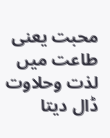محبت یعنی طاعت میں لذت وحلاوت ڈال دیتا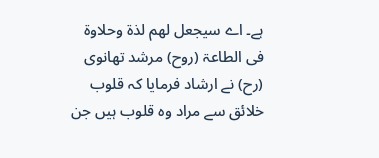ہے۔ اے سیجعل لھم لذۃ وحلاوۃ فی الطاعۃ (روح) مرشد تھانوی (رح) نے ارشاد فرمایا کہ قلوب خلائق سے مراد وہ قلوب ہیں جن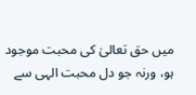میں حق تعالیٰ کی محبت موجود ہو، ورنہ جو دل محبت الہی سے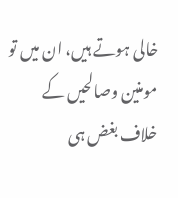خالی ہوتے ہیں، ان میں تو مومنین وصالحیں کے خلاف بغض ہی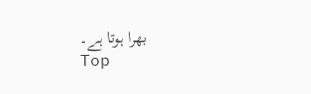بھرا ہوتا ہے۔
Top